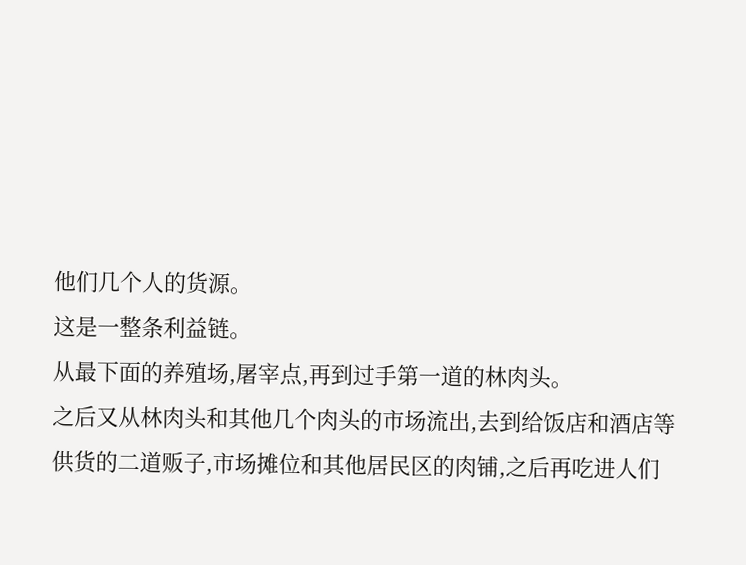他们几个人的货源。
这是一整条利益链。
从最下面的养殖场,屠宰点,再到过手第一道的林肉头。
之后又从林肉头和其他几个肉头的市场流出,去到给饭店和酒店等供货的二道贩子,市场摊位和其他居民区的肉铺,之后再吃进人们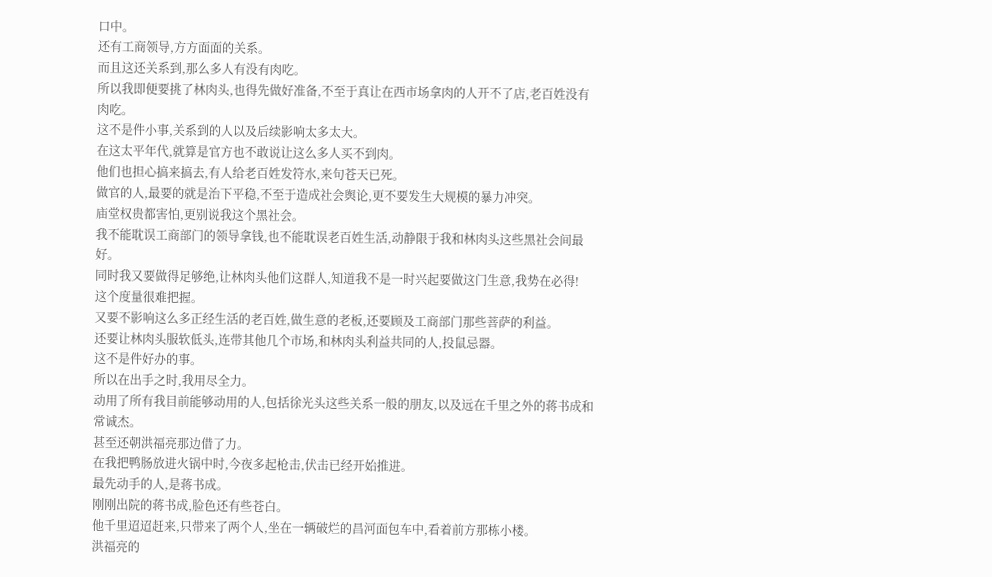口中。
还有工商领导,方方面面的关系。
而且这还关系到,那么多人有没有肉吃。
所以我即便要挑了林肉头,也得先做好准备,不至于真让在西市场拿肉的人开不了店,老百姓没有肉吃。
这不是件小事,关系到的人以及后续影响太多太大。
在这太平年代,就算是官方也不敢说让这么多人买不到肉。
他们也担心搞来搞去,有人给老百姓发符水,来句苍天已死。
做官的人,最要的就是治下平稳,不至于造成社会舆论,更不要发生大规模的暴力冲突。
庙堂权贵都害怕,更别说我这个黑社会。
我不能耽误工商部门的领导拿钱,也不能耽误老百姓生活,动静限于我和林肉头这些黑社会间最好。
同时我又要做得足够绝,让林肉头他们这群人,知道我不是一时兴起要做这门生意,我势在必得!
这个度量很难把握。
又要不影响这么多正经生活的老百姓,做生意的老板,还要顾及工商部门那些菩萨的利益。
还要让林肉头服软低头,连带其他几个市场,和林肉头利益共同的人,投鼠忌器。
这不是件好办的事。
所以在出手之时,我用尽全力。
动用了所有我目前能够动用的人,包括徐光头这些关系一般的朋友,以及远在千里之外的蒋书成和常诚杰。
甚至还朝洪福亮那边借了力。
在我把鸭肠放进火锅中时,今夜多起枪击,伏击已经开始推进。
最先动手的人,是蒋书成。
刚刚出院的蒋书成,脸色还有些苍白。
他千里迢迢赶来,只带来了两个人,坐在一辆破烂的昌河面包车中,看着前方那栋小楼。
洪福亮的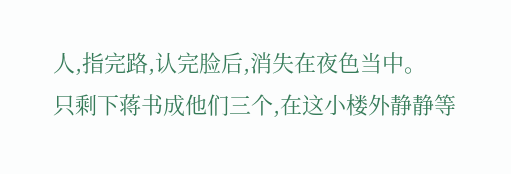人,指完路,认完脸后,消失在夜色当中。
只剩下蒋书成他们三个,在这小楼外静静等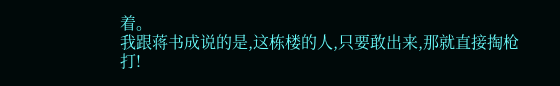着。
我跟蒋书成说的是,这栋楼的人,只要敢出来,那就直接掏枪打!